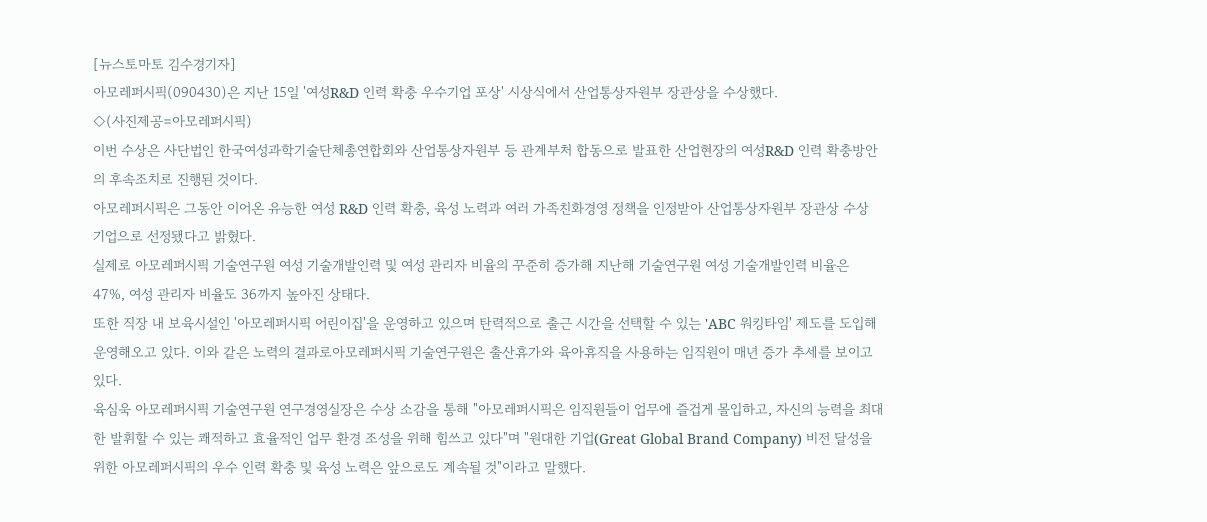[뉴스토마토 김수경기자]
아모레퍼시픽(090430)은 지난 15일 '여성R&D 인력 확충 우수기업 포상' 시상식에서 산업통상자원부 장관상을 수상했다.
◇(사진제공=아모레퍼시픽)
이번 수상은 사단법인 한국여성과학기술단체총연합회와 산업통상자원부 등 관계부처 합동으로 발표한 산업현장의 여성R&D 인력 확충방안의 후속조치로 진행된 것이다.
아모레퍼시픽은 그동안 이어온 유능한 여성 R&D 인력 확충, 육성 노력과 여러 가족친화경영 정책을 인정받아 산업통상자원부 장관상 수상 기업으로 선정됐다고 밝혔다.
실제로 아모레퍼시픽 기술연구원 여성 기술개발인력 및 여성 관리자 비율의 꾸준히 증가해 지난해 기술연구원 여성 기술개발인력 비율은 47%, 여성 관리자 비율도 36까지 높아진 상태다.
또한 직장 내 보육시설인 '아모레퍼시픽 어린이집'을 운영하고 있으며 탄력적으로 출근 시간을 선택할 수 있는 'ABC 워킹타임' 제도를 도입해 운영해오고 있다. 이와 같은 노력의 결과로아모레퍼시픽 기술연구원은 출산휴가와 육아휴직을 사용하는 임직원이 매년 증가 추세를 보이고 있다.
육심욱 아모레퍼시픽 기술연구원 연구경영실장은 수상 소감을 통해 "아모레퍼시픽은 임직원들이 업무에 즐겁게 몰입하고, 자신의 능력을 최대한 발휘할 수 있는 쾌적하고 효율적인 업무 환경 조성을 위해 힘쓰고 있다"며 "원대한 기업(Great Global Brand Company) 비전 달성을 위한 아모레퍼시픽의 우수 인력 확충 및 육성 노력은 앞으로도 계속될 것"이라고 말했다.